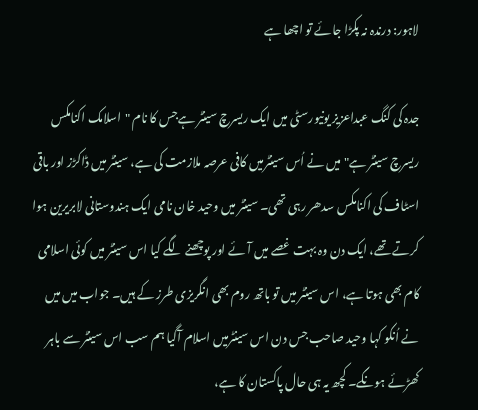لاہور: درندہ نہ پکڑا جائے تو اچھا ہے

جدہ کی کنگ عبداعزیز یونیورسٹی میں ایک ریسرچ سینٹر ہےجس کا نام "اسلامک اکنامکس ریسرچ سینٹر ہے" میں نے اُس سینٹرمیں کافی عرصہ ملازمت کی ہے، سینٹر میں ڈاکڑز اور باقی اسٹاف کی اکنامکس سدھر رہی تھی۔ سینٹر میں وحید خان نامی ایک ہندوستانی لابریرین ہوا کرتے تھے، ایک دن وہ بہت غصے میں آئے اور پوچھنے لگے کیا اس سینٹر میں کوئی اسلامی کام بھی ہوتا ہے، اس سینٹر میں تو باتھ روم بھی انگریزی طرز کے ہیں۔ جواب میں میں نے اُنکو کہا وحید صاحب جس دن اس سینٹرمیں اسلام آگیا ہم سب اس سینٹر سے باہر کھڑئے ہونگے۔ کچھ یہ ہی حال پاکستان کا ہے،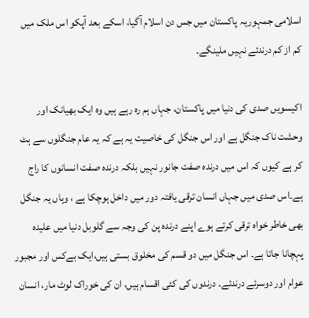اسلامی جمہوریہ پاکستان میں جس دن اسلام آگیا، اسکے بعد آپکو اس ملک میں کم از کم درندئے نہیں ملینگے۔

اکیسویں صدی کی دنیا میں پاکستان، جہاں ہم رہ رہے ہیں وہ ایک بھیانک اور وحشت ناک جنگل ہے اور اس جنگل کی خاصیت یہ ہے کہ یہ عام جنگلوں سے ہٹ کر ہے کیوں کہ اس میں درندہ صفت جانور نہیں بلکہ درندہ صفت انسانوں کا راج ہے۔اس صدی میں جہاں انسان ترقی یافتہ دور میں داخل ہوچکا ہے ، وہاں یہ جنگل بھی خاطر خواہ ترقی کرتے ہوے اپنے درندہ پن کی وجہ سے گلوبل دنیا میں علیدہ پہچانا جاتا ہے۔ اس جنگل میں دو قسم کی مخلوق بستی ہیں،ایک بےکس اور مجبور عوام اور دوسرئے درندئے۔ درندوں کی کئی اقسام ہیں، ان کی خوراک لوٹ مار، انسان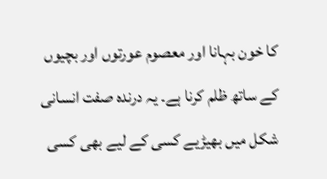کا خون بہانا اور معصوم عورتوں اور بچیوں کے ساتھ ظلم کرنا ہے۔ یہ درندہ صفت انسانی شکل میں بھیڑیے کسی کے لیے بھی کسی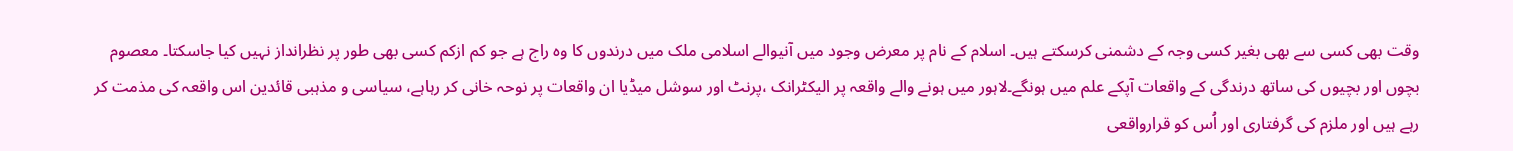وقت بھی کسی سے بھی بغیر کسی وجہ کے دشمنی کرسکتے ہیں۔ اسلام کے نام پر معرض وجود میں آنیوالے اسلامی ملک میں درندوں کا وہ راج ہے جو کم ازکم کسی بھی طور پر نظرانداز نہیں کیا جاسکتا۔ معصوم بچوں اور بچیوں کی ساتھ درندگی کے واقعات آپکے علم میں ہونگے۔لاہور میں ہونے والے واقعہ پر الیکٹرانک ،پرنٹ اور سوشل میڈیا ان واقعات پر نوحہ خانی کر رہاہے، سیاسی و مذہبی قائدین اس واقعہ کی مذمت کر رہے ہیں اور ملزم کی گرفتاری اور اُس کو قرارواقعی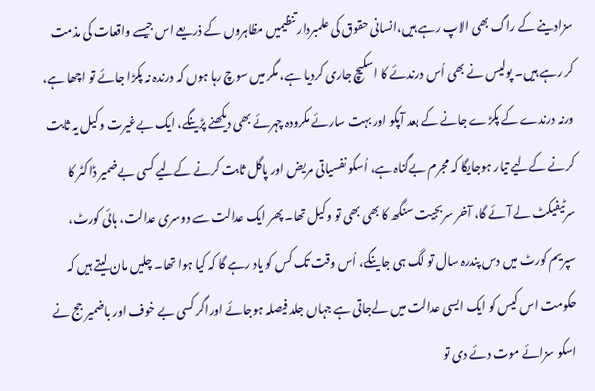سزادینے کے راگ بھی الاپ رہے ہیں،انسانی حقوق کی علمبردار تنظیمیں مظاہروں کے ذریعے اس جیسے واقعات کی مذمت کر رہے ہیں۔ پولیس نے بھی اُس درندئے کا اسکیچ جاری کردیا ہے، مگر میں سوچ رہا ہوں کہ درندہ نہ پکڑا جائے تو اچھا ہے، ورنہ درندے کے پکڑے جانے کے بعد آپکو اور بہت سارئے مکرودہ چہرئے بھی دیکھنے پڑینگے، ایک بےغیرت وکیل یہ ثابت کرنے کےلیے تیار ہوجایگا کہ مجرم بےگناہ ہے، اُسکو نفسیاتی مریض اور پاگل ثابت کرنے کےلیے کسی بےضمیر ڈاکٹر کا سرٹیفیکٹ لے آئے گا، آخر سربجیت سنگھ کا بھی بھی تو وکیل تھا۔ پھر ایک عدالت سے دوسری عدالت، ہائی کورٹ، سپریم کورٹ میں دس پندرہ سال تو لگ ہی جاینگے، اُس وقت تک کس کو یاد رہے گا کہ کیا ہوا تھا۔ چلیں مان لیتے ہیں کہ حکومت اس کیس کو ایک ایسی عدالت میں لےجاتی ہے جہاں جلد فیصلہ ہوجائے اوراگر کسی بے خوف اور باضمیر جج نے اسکو سزائے موت دئے دی تو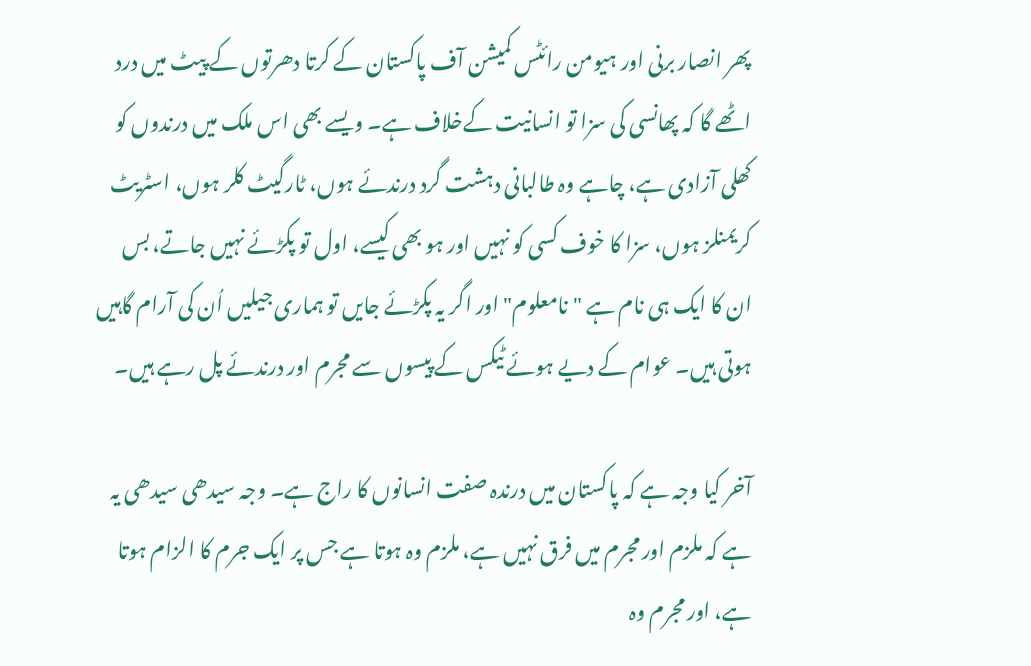پھر انصار برنی اور ہیومن رائٹس کمیشن آف پاکستان کے کرتا دھرتوں کے پیٹ میں درد اٹھے گا کہ پھانسی کی سزا تو انسانیت کےخلاف ہے۔ ویسے بھی اس ملک میں درندوں کو کھلی آزادی ہے، چاہے وہ طالبانی دہشت گرد درندئے ہوں، ٹارگیٹ کلر ہوں، اسٹریٹ کریمنلز ہوں، سزا کا خوف کسی کو نہیں اور ہو بھی کیسے، اول تو پکڑئے نہیں جاتے، بس ان کا ایک ہی نام ہے "نامعلوم" اور اگر یہ پکڑئے جایں تو ہماری جیلیں اُن کی آرام گاہیں ہوتی ہیں۔ عوام کے دیے ہوئے ٹیکس کے پیسوں سے مجرم اور درندئے پل رہے ہیں۔

آخر کیا وجہ ہے کہ پاکستان میں درندہ صفت انسانوں کا راج ہے۔ وجہ سیدھی سیدھی یہ ہے کہ ملزم اور مجرم میں فرق نہیں ہے، ملزم وہ ہوتا ہے جس پر ایک جرم کا الزام ہوتا ہے، اور مجرم وہ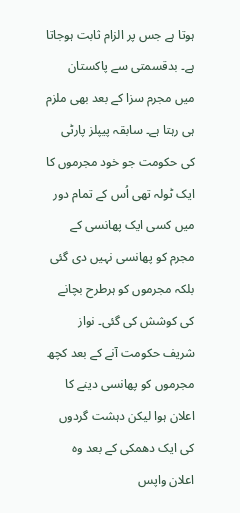ہوتا ہے جس پر الزام ثابت ہوجاتا ہے۔ بدقسمتی سے پاکستان میں مجرم سزا کے بعد بھی ملزم ہی رہتا ہے۔ سابقہ پیپلز پارٹی کی حکومت جو خود مجرموں کا ایک ٹولہ تھی اُس کے تمام دور میں کسی ایک پھانسی کے مجرم کو پھانسی نہیں دی گئی بلکہ مجرموں کو ہرطرح بچانے کی کوشش کی گئی۔ نواز شریف حکومت آنے کے بعد کچھ مجرموں کو پھانسی دینے کا اعلان ہوا لیکن دہشت گردوں کی ایک دھمکی کے بعد وہ اعلان واپس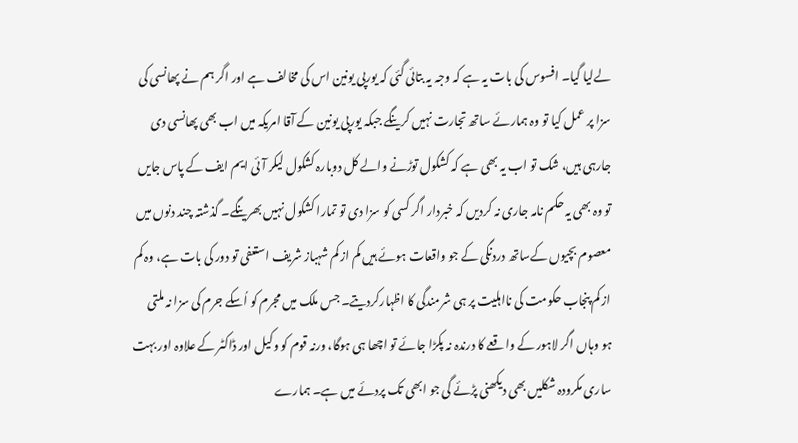لےلیا گیا۔ افسوس کی بات یہ ہے کہ وجہ یہ بتائی گئی کہ یورپی یونین اس کی مخالف ہے اور اگر ہم نے پھانسی کی سزا پر عمل کیا تو وہ ہمارئے ساتھ تجارت نہیں کرینگے جبکہ یورپی یونین کے آقا امریکہ میں اب بھی پھانسی دی جارہی ہیں، شک تو اب یہ بھی ہے کہ کشکول توڑنے والے کل دوبارہ کشکول لیکر آئی ایم ایف کے پاس جایں تو وہ بھی یہ حکم نامہ جاری نہ کردیں کہ خبردار اگر کسی کو سزا دی تو تمارا کشکول نہیں بھرینگے۔ گذشتہ چند دنوں میں معصوم بچیوں کےساتھ دردنگی کے جو واقعات ہوئے ہیں کم از کم شہباز شریف استعفی تو دور کی بات ہے، وہ کم از کم پنجاب حکومت کی نااہلیت پر ہی شرمندگی کا اظہارکردیتے۔ جس ملک میں مجرم کو اُسکے جرم کی سزا نہ ملتی ہو وہاں اگر لاہور کے واقعے کا درندہ نہ پکڑا جائے تو اچھا ہی ہوگا، ورنہ قوم کو وکیل اور ڈاکٹر کے علاوہ اور بہت ساری مکرودہ شکلیں بھی دیکھنی پڑئے گی جو ابھی تک پردئے میں ہے۔ ہمارے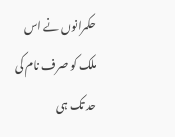حکمرانوں نے اس ملک کو صرف نام کی حد تک ہی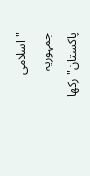"اسلامی جمہوریہ پاکستان" رکھا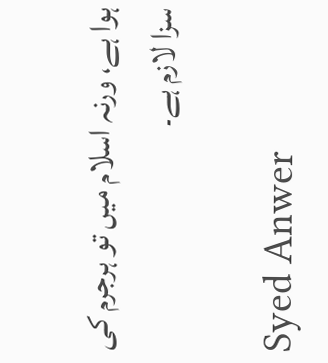ہوا ہے، ورنہ اسلام میں تو ہرجرم کی سزا لازم ہے۔

Syed Anwer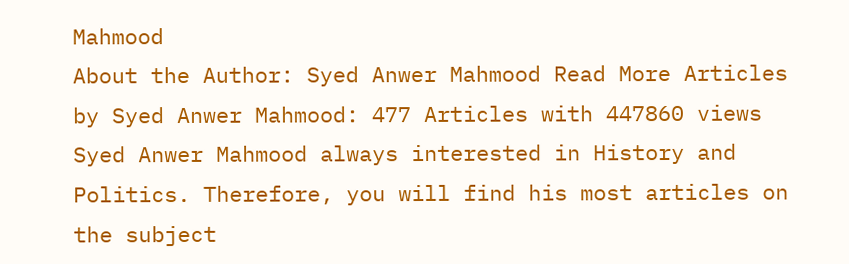Mahmood
About the Author: Syed Anwer Mahmood Read More Articles by Syed Anwer Mahmood: 477 Articles with 447860 views Syed Anwer Mahmood always interested in History and Politics. Therefore, you will find his most articles on the subject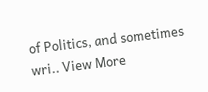of Politics, and sometimes wri.. View More